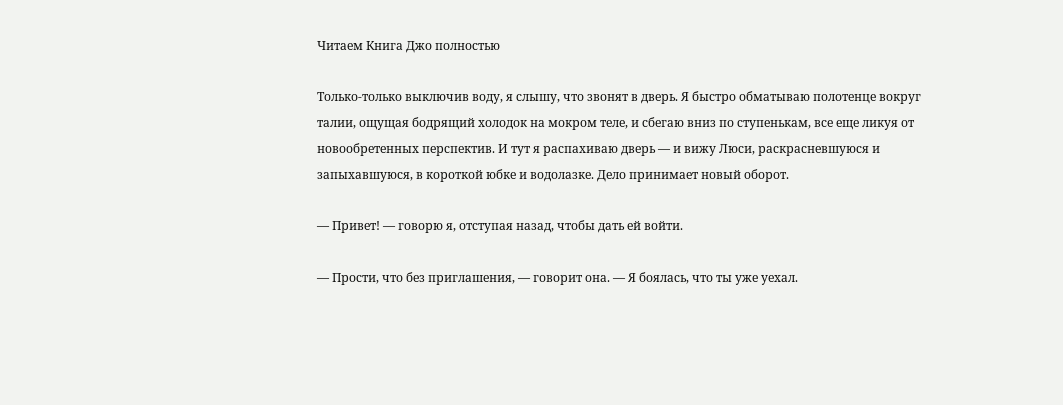Читаем Книга Джо полностью

Только-только выключив воду, я слышу, что звонят в дверь. Я быстро обматываю полотенце вокруг талии, ощущая бодрящий холодок на мокром теле, и сбегаю вниз по ступенькам, все еще ликуя от новообретенных перспектив. И тут я распахиваю дверь — и вижу Люси, раскрасневшуюся и запыхавшуюся, в короткой юбке и водолазке. Дело принимает новый оборот.

— Привет! — говорю я, отступая назад, чтобы дать ей войти.

— Прости, что без приглашения, — говорит она. — Я боялась, что ты уже уехал.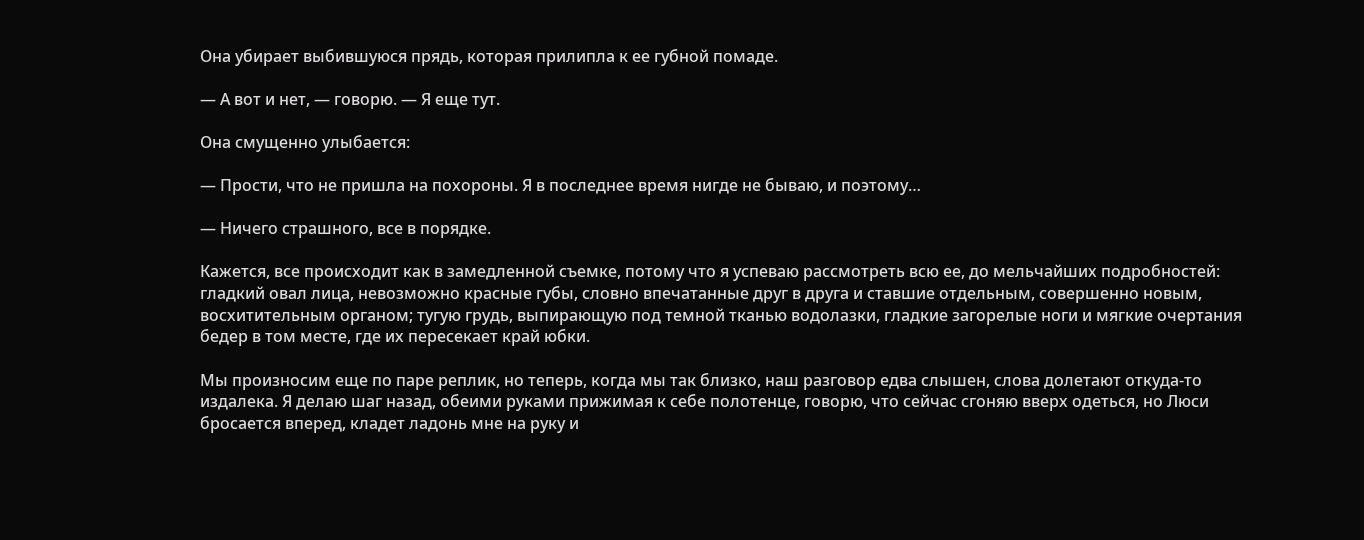Она убирает выбившуюся прядь, которая прилипла к ее губной помаде.

— А вот и нет, — говорю. — Я еще тут.

Она смущенно улыбается:

— Прости, что не пришла на похороны. Я в последнее время нигде не бываю, и поэтому…

— Ничего страшного, все в порядке.

Кажется, все происходит как в замедленной съемке, потому что я успеваю рассмотреть всю ее, до мельчайших подробностей: гладкий овал лица, невозможно красные губы, словно впечатанные друг в друга и ставшие отдельным, совершенно новым, восхитительным органом; тугую грудь, выпирающую под темной тканью водолазки, гладкие загорелые ноги и мягкие очертания бедер в том месте, где их пересекает край юбки.

Мы произносим еще по паре реплик, но теперь, когда мы так близко, наш разговор едва слышен, слова долетают откуда-то издалека. Я делаю шаг назад, обеими руками прижимая к себе полотенце, говорю, что сейчас сгоняю вверх одеться, но Люси бросается вперед, кладет ладонь мне на руку и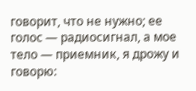говорит, что не нужно; ее голос — радиосигнал, а мое тело — приемник, я дрожу и говорю: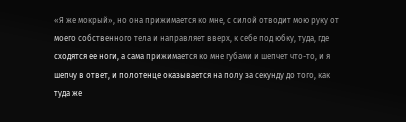«Я же мокрый», но она прижимается ко мне, с силой отводит мою руку от моего собственного тела и направляет вверх, к себе под юбку, туда, где сходятся ее ноги, а сама прижимается ко мне губами и шепчет что-то, и я шепчу в ответ, и полотенце оказывается на полу за секунду до того, как туда же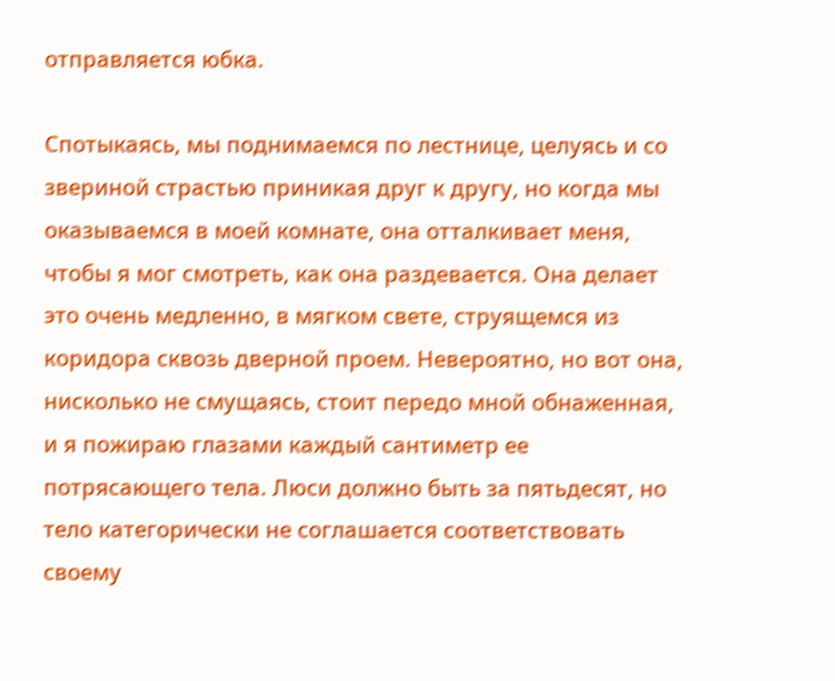отправляется юбка.

Спотыкаясь, мы поднимаемся по лестнице, целуясь и со звериной страстью приникая друг к другу, но когда мы оказываемся в моей комнате, она отталкивает меня, чтобы я мог смотреть, как она раздевается. Она делает это очень медленно, в мягком свете, струящемся из коридора сквозь дверной проем. Невероятно, но вот она, нисколько не смущаясь, стоит передо мной обнаженная, и я пожираю глазами каждый сантиметр ее потрясающего тела. Люси должно быть за пятьдесят, но тело категорически не соглашается соответствовать своему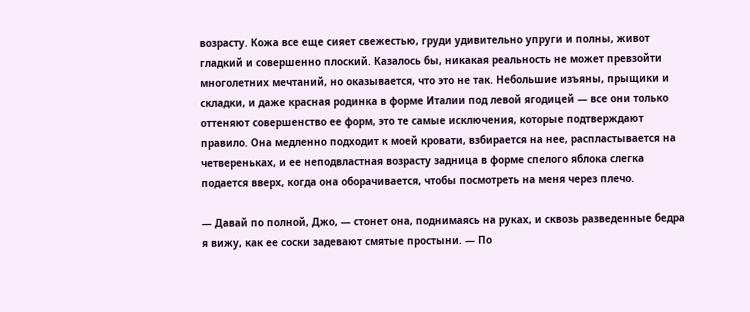возрасту. Кожа все еще сияет свежестью, груди удивительно упруги и полны, живот гладкий и совершенно плоский. Казалось бы, никакая реальность не может превзойти многолетних мечтаний, но оказывается, что это не так. Небольшие изъяны, прыщики и складки, и даже красная родинка в форме Италии под левой ягодицей — все они только оттеняют совершенство ее форм, это те самые исключения, которые подтверждают правило. Она медленно подходит к моей кровати, взбирается на нее, распластывается на четвереньках, и ее неподвластная возрасту задница в форме спелого яблока слегка подается вверх, когда она оборачивается, чтобы посмотреть на меня через плечо.

— Давай по полной, Джо, — стонет она, поднимаясь на руках, и сквозь разведенные бедра я вижу, как ее соски задевают смятые простыни. — По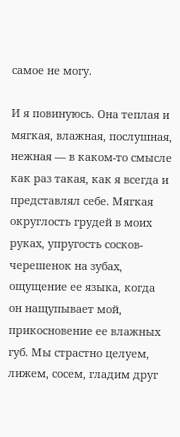самое не могу.

И я повинуюсь. Она теплая и мягкая, влажная, послушная, нежная — в каком-то смысле как раз такая, как я всегда и представлял себе. Мягкая округлость грудей в моих руках, упругость сосков-черешенок на зубах, ощущение ее языка, когда он нащупывает мой, прикосновение ее влажных губ. Мы страстно целуем, лижем, сосем, гладим друг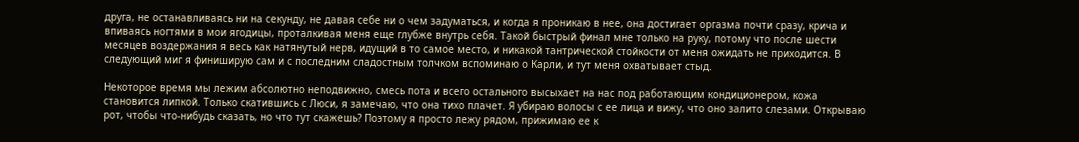друга, не останавливаясь ни на секунду, не давая себе ни о чем задуматься, и когда я проникаю в нее, она достигает оргазма почти сразу, крича и впиваясь ногтями в мои ягодицы, проталкивая меня еще глубже внутрь себя. Такой быстрый финал мне только на руку, потому что после шести месяцев воздержания я весь как натянутый нерв, идущий в то самое место, и никакой тантрической стойкости от меня ожидать не приходится. В следующий миг я финиширую сам и с последним сладостным толчком вспоминаю о Карли, и тут меня охватывает стыд.

Некоторое время мы лежим абсолютно неподвижно, смесь пота и всего остального высыхает на нас под работающим кондиционером, кожа становится липкой. Только скатившись с Люси, я замечаю, что она тихо плачет. Я убираю волосы с ее лица и вижу, что оно залито слезами. Открываю рот, чтобы что-нибудь сказать, но что тут скажешь? Поэтому я просто лежу рядом, прижимаю ее к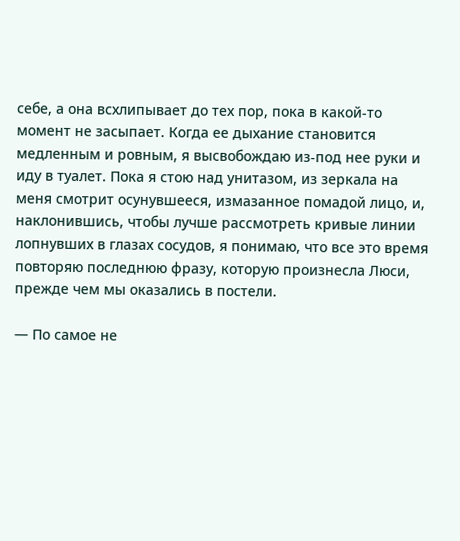себе, а она всхлипывает до тех пор, пока в какой-то момент не засыпает. Когда ее дыхание становится медленным и ровным, я высвобождаю из-под нее руки и иду в туалет. Пока я стою над унитазом, из зеркала на меня смотрит осунувшееся, измазанное помадой лицо, и, наклонившись, чтобы лучше рассмотреть кривые линии лопнувших в глазах сосудов, я понимаю, что все это время повторяю последнюю фразу, которую произнесла Люси, прежде чем мы оказались в постели.

— По самое не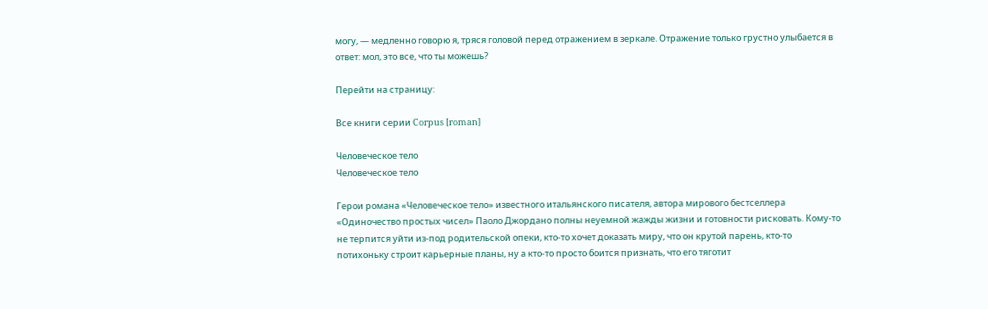могу, — медленно говорю я, тряся головой перед отражением в зеркале. Отражение только грустно улыбается в ответ: мол, это все, что ты можешь?

Перейти на страницу:

Все книги серии Corpus [roman]

Человеческое тело
Человеческое тело

Герои романа «Человеческое тело» известного итальянского писателя, автора мирового бестселлера «Одиночество простых чисел» Паоло Джордано полны неуемной жажды жизни и готовности рисковать. Кому-то не терпится уйти из-под родительской опеки, кто-то хочет доказать миру, что он крутой парень, кто-то потихоньку строит карьерные планы, ну а кто-то просто боится признать, что его тяготит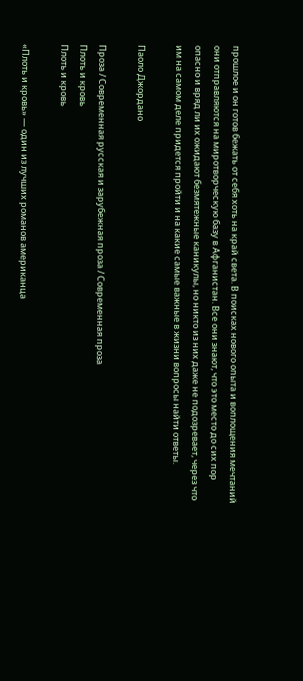прошлое и он готов бежать от себя хоть на край света. В поисках нового опыта и воплощения мечтаний они отправляются на миротворческую базу в Афганистан. Все они знают, что это место до сих пор опасно и вряд ли их ожидают безмятежные каникулы, но никто из них даже не подозревает, через что им на самом деле придется пройти и на какие самые важные в жизни вопросы найти ответы.

Паоло Джордано

Проза / Современная русская и зарубежная проза / Современная проза
Плоть и кровь
Плоть и кровь

«Плоть и кровь» — один из лучших романов американца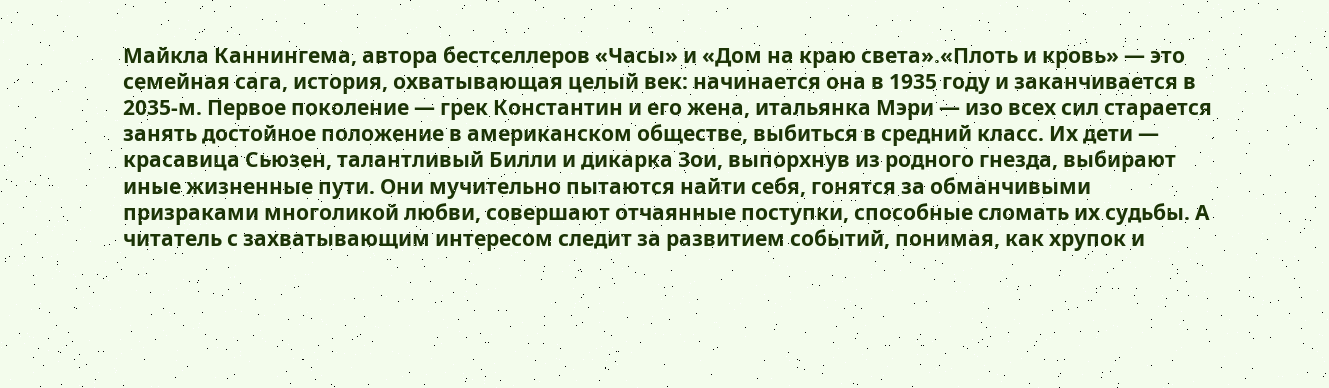Майкла Каннингема, автора бестселлеров «Часы» и «Дом на краю света».«Плоть и кровь» — это семейная сага, история, охватывающая целый век: начинается она в 1935 году и заканчивается в 2035-м. Первое поколение — грек Константин и его жена, итальянка Мэри — изо всех сил старается занять достойное положение в американском обществе, выбиться в средний класс. Их дети — красавица Сьюзен, талантливый Билли и дикарка Зои, выпорхнув из родного гнезда, выбирают иные жизненные пути. Они мучительно пытаются найти себя, гонятся за обманчивыми призраками многоликой любви, совершают отчаянные поступки, способные сломать их судьбы. А читатель с захватывающим интересом следит за развитием событий, понимая, как хрупок и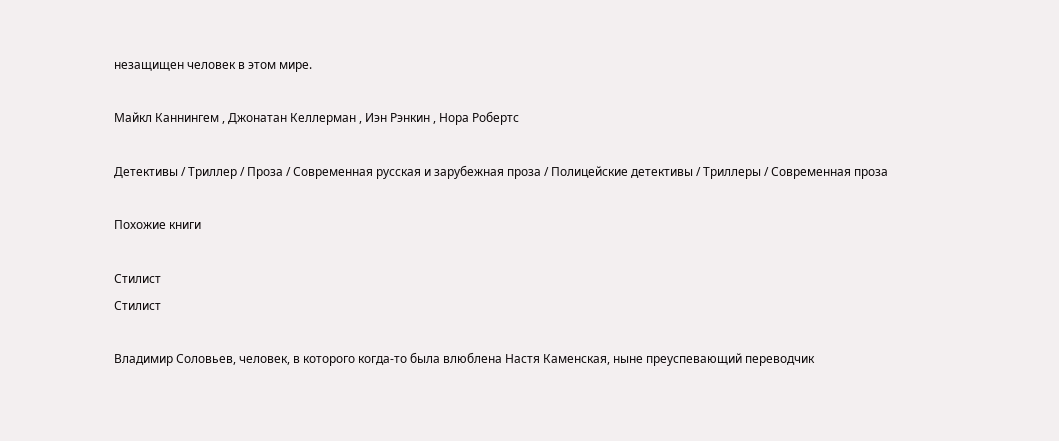незащищен человек в этом мире.

Майкл Каннингем , Джонатан Келлерман , Иэн Рэнкин , Нора Робертс

Детективы / Триллер / Проза / Современная русская и зарубежная проза / Полицейские детективы / Триллеры / Современная проза

Похожие книги

Стилист
Стилист

Владимир Соловьев, человек, в которого когда-то была влюблена Настя Каменская, ныне преуспевающий переводчик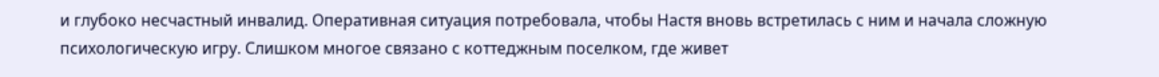и глубоко несчастный инвалид. Оперативная ситуация потребовала, чтобы Настя вновь встретилась с ним и начала сложную психологическую игру. Слишком многое связано с коттеджным поселком, где живет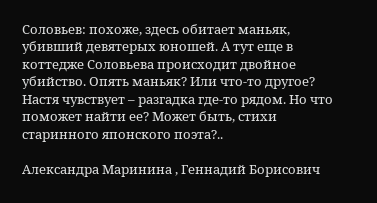Соловьев: похоже, здесь обитает маньяк, убивший девятерых юношей. А тут еще в коттедже Соловьева происходит двойное убийство. Опять маньяк? Или что-то другое? Настя чувствует – разгадка где-то рядом. Но что поможет найти ее? Может быть, стихи старинного японского поэта?..

Александра Маринина , Геннадий Борисович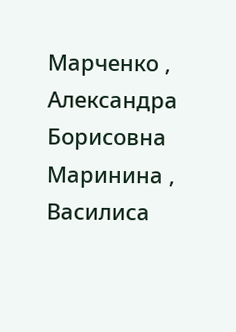Марченко , Александра Борисовна Маринина , Василиса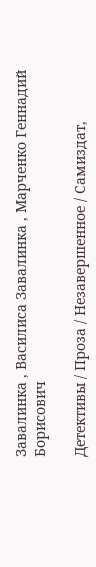Завалинка , Василиса Завалинка , Марченко Геннадий Борисович

Детективы / Проза / Незавершенное / Самиздат,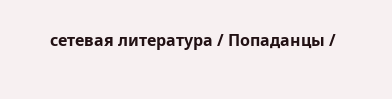сетевая литература / Попаданцы /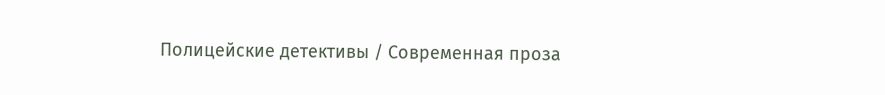Полицейские детективы / Современная проза